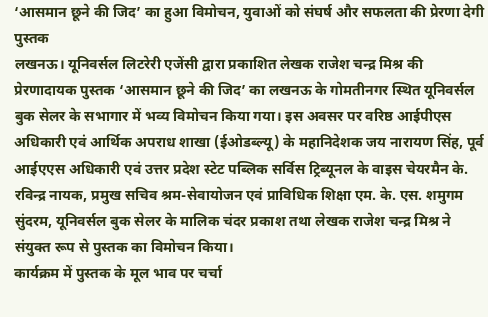‘आसमान छूने की जिद’ का हुआ विमोचन, युवाओं को संघर्ष और सफलता की प्रेरणा देगी पुस्तक
लखनऊ। यूनिवर्सल लिटरेरी एजेंसी द्वारा प्रकाशित लेखक राजेश चन्द्र मिश्र की प्रेरणादायक पुस्तक ‘आसमान छूने की जिद’ का लखनऊ के गोमतीनगर स्थित यूनिवर्सल बुक सेलर के सभागार में भव्य विमोचन किया गया। इस अवसर पर वरिष्ठ आईपीएस अधिकारी एवं आर्थिक अपराध शाखा (ईओडब्ल्यू) के महानिदेशक जय नारायण सिंह, पूर्व आईएएस अधिकारी एवं उत्तर प्रदेश स्टेट पब्लिक सर्विस ट्रिब्यूनल के वाइस चेयरमैन के. रविन्द्र नायक, प्रमुख सचिव श्रम-सेवायोजन एवं प्राविधिक शिक्षा एम. के. एस. शमुगम सुंदरम, यूनिवर्सल बुक सेलर के मालिक चंदर प्रकाश तथा लेखक राजेश चन्द्र मिश्र ने संयुक्त रूप से पुस्तक का विमोचन किया।
कार्यक्रम में पुस्तक के मूल भाव पर चर्चा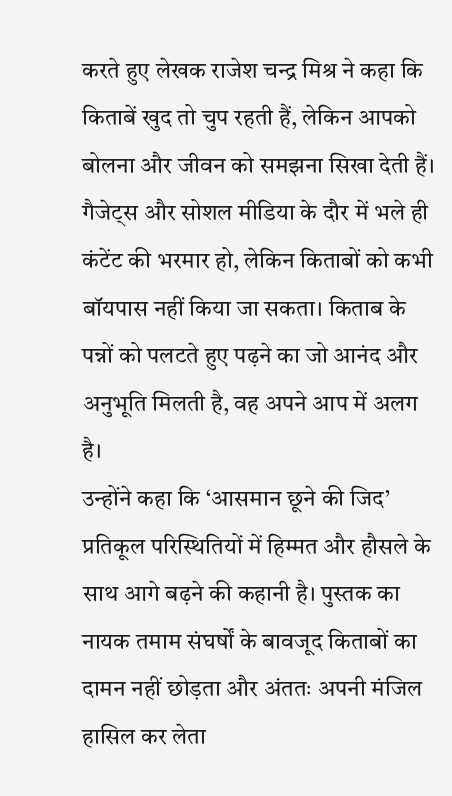करते हुए लेखक राजेश चन्द्र मिश्र ने कहा कि किताबें खुद तो चुप रहती हैं, लेकिन आपको बोलना और जीवन को समझना सिखा देती हैं। गैजेट्स और सोशल मीडिया के दौर में भले ही कंटेंट की भरमार हो, लेकिन किताबों को कभी बॉयपास नहीं किया जा सकता। किताब के पन्नों को पलटते हुए पढ़ने का जो आनंद और अनुभूति मिलती है, वह अपने आप में अलग है।
उन्होंने कहा कि ‘आसमान छूने की जिद’ प्रतिकूल परिस्थितियों में हिम्मत और हौसले के साथ आगे बढ़ने की कहानी है। पुस्तक का नायक तमाम संघर्षों के बावजूद किताबों का दामन नहीं छोड़ता और अंततः अपनी मंजिल हासिल कर लेता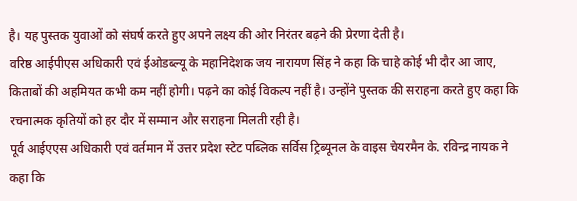है। यह पुस्तक युवाओं को संघर्ष करते हुए अपने लक्ष्य की ओर निरंतर बढ़ने की प्रेरणा देती है।
वरिष्ठ आईपीएस अधिकारी एवं ईओडब्ल्यू के महानिदेशक जय नारायण सिंह ने कहा कि चाहे कोई भी दौर आ जाए, किताबों की अहमियत कभी कम नहीं होगी। पढ़ने का कोई विकल्प नहीं है। उन्होंने पुस्तक की सराहना करते हुए कहा कि रचनात्मक कृतियों को हर दौर में सम्मान और सराहना मिलती रही है।
पूर्व आईएएस अधिकारी एवं वर्तमान में उत्तर प्रदेश स्टेट पब्लिक सर्विस ट्रिब्यूनल के वाइस चेयरमैन के. रविन्द्र नायक ने कहा कि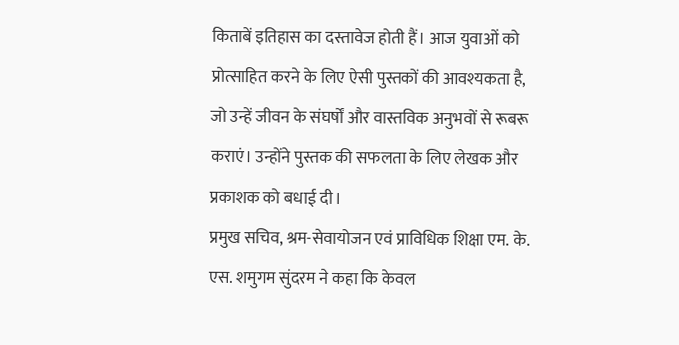किताबें इतिहास का दस्तावेज होती हैं। आज युवाओं को प्रोत्साहित करने के लिए ऐसी पुस्तकों की आवश्यकता है, जो उन्हें जीवन के संघर्षों और वास्तविक अनुभवों से रूबरू कराएं। उन्होंने पुस्तक की सफलता के लिए लेखक और प्रकाशक को बधाई दी।
प्रमुख सचिव, श्रम-सेवायोजन एवं प्राविधिक शिक्षा एम. के. एस. शमुगम सुंदरम ने कहा कि केवल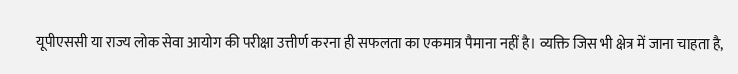यूपीएससी या राज्य लोक सेवा आयोग की परीक्षा उत्तीर्ण करना ही सफलता का एकमात्र पैमाना नहीं है। व्यक्ति जिस भी क्षेत्र में जाना चाहता है,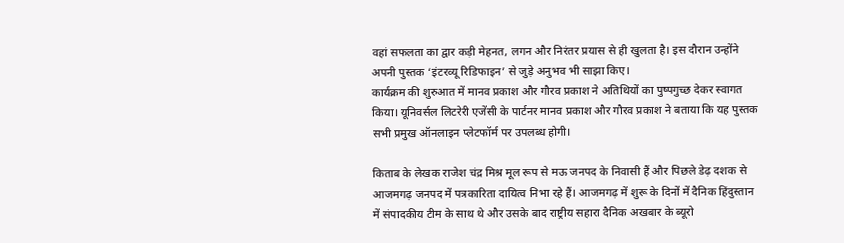वहां सफलता का द्वार कड़ी मेहनत, लगन और निरंतर प्रयास से ही खुलता है। इस दौरान उन्होंने अपनी पुस्तक ‘इंटरव्यू रिडिफाइन’ से जुड़े अनुभव भी साझा किए।
कार्यक्रम की शुरुआत में मानव प्रकाश और गौरव प्रकाश ने अतिथियों का पुष्पगुच्छ देकर स्वागत किया। यूनिवर्सल लिटरेरी एजेंसी के पार्टनर मानव प्रकाश और गौरव प्रकाश ने बताया कि यह पुस्तक सभी प्रमुख ऑनलाइन प्लेटफॉर्म पर उपलब्ध होगी।

किताब के लेखक राजेश चंद्र मिश्र मूल रूप से मऊ जनपद के निवासी हैं और पिछले डेढ़ दशक से आजमगढ़ जनपद में पत्रकारिता दायित्व निभा रहे हैं। आजमगढ़ में शुरू के दिनों में दैनिक हिंदुस्तान में संपादकीय टीम के साथ थे और उसके बाद राष्ट्रीय सहारा दैनिक अखबार के ब्यूरो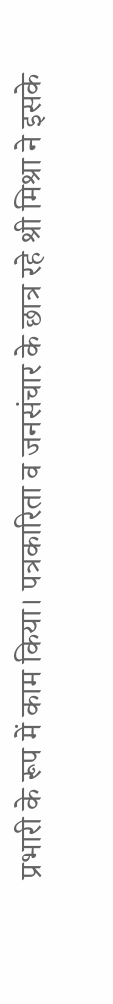प्रभारी के रूप में काम किया। पत्रकारिता व जनसंचार के छात्र रहे श्री मिश्रा ने इसके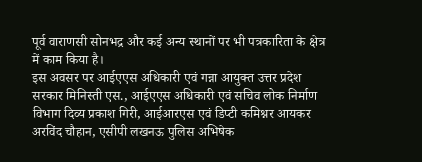पूर्व वाराणसी सोनभद्र और कई अन्य स्थानों पर भी पत्रकारिता के क्षेत्र में काम किया है।
इस अवसर पर आईएएस अधिकारी एवं गन्ना आयुक्त उत्तर प्रदेश सरकार मिनिस्ती एस., आईएएस अधिकारी एवं सचिव लोक निर्माण विभाग दिव्य प्रकाश गिरी, आईआरएस एवं डिप्टी कमिश्नर आयकर अरविंद चौहान, एसीपी लखनऊ पुलिस अभिषेक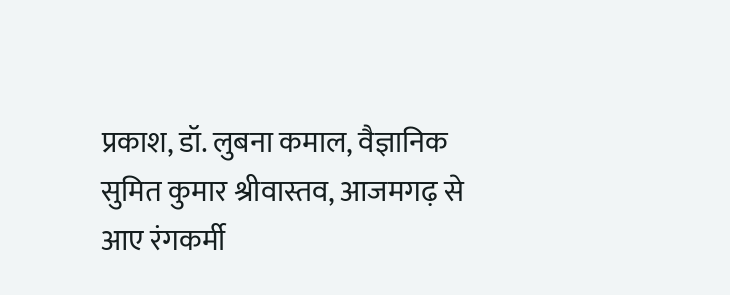प्रकाश, डॉ. लुबना कमाल, वैज्ञानिक सुमित कुमार श्रीवास्तव, आजमगढ़ से आए रंगकर्मी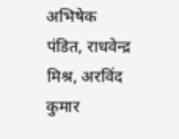अभिषेक पंडित, राधवेन्द्र मिश्र, अरविंद कुमार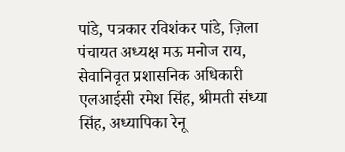पांडे, पत्रकार रविशंकर पांडे, ज़िला पंचायत अध्यक्ष मऊ मनोज राय, सेवानिवृत प्रशासनिक अधिकारी एलआईसी रमेश सिंह, श्रीमती संध्या सिंह, अध्यापिका रेनू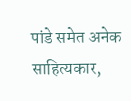पांडे समेत अनेक साहित्यकार,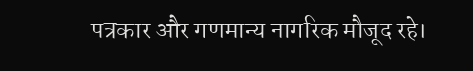पत्रकार और गणमान्य नागरिक मौजूद रहे।